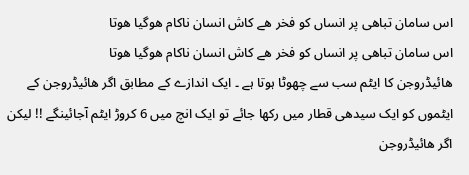اس سامان تباھی پر انساں کو فخر ھے کاش انسان ناکام ھوگیا ھوتا
اس سامان تباھی پر انساں کو فخر ھے کاش انسان ناکام ھوگیا ھوتا
ھائیڈروجن کا ایٹم سب سے چھوٹا ہوتا ہے ۔ ایک اندازے کے مطابق اگر ھائیڈروجن کے ایٹموں کو ایک سیدھی قطار میں رکھا جائے تو ایک انچ میں 6 کروڑ ایٹم آجائینگے !! لیکن اگر ھائیڈروجن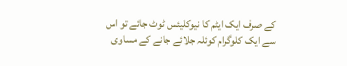کے صرف ایک ایٹم کا نیوکلیئس ٹوٹ جائے تو اس سے ایک کلوگرام کوئلہ جلائے جانے کے مساوی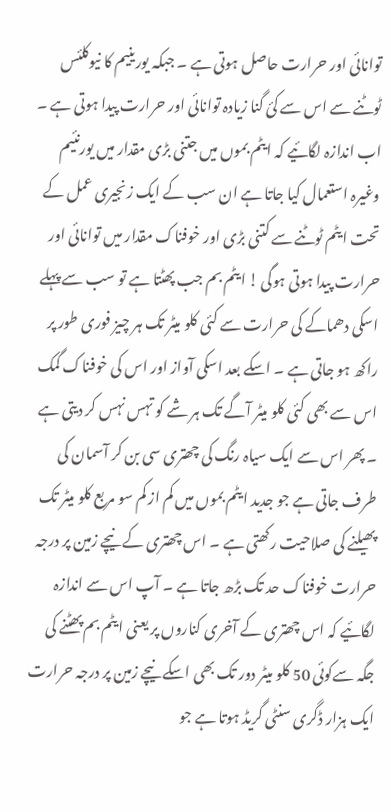توانائی اور حرارت حاصل ہوتی ہے ۔ جبکہ یورینیم کا نیوکلئس ٹوٹنے سے اس سے کئ گنا زیادہ توانائی اور حرارت پیدا ہوتی ہے ۔ اب اندازہ لگائیے کہ ایٹم بموں میں جتنی بڑی مقدار میں یورنئیم وغیرہ استعمال کیا جاتا ہے ان سب کے ایک زنجیری عمل کے تحت ایٹم ٹوٹنے سے کتنی بڑی اور خوفناک مقدار میں توانائی اور حرارت پیدا ہوتی ہوگی ! ایٹم بم جب پھٹتا ہے تو سب سے پہلے اسکی دھماکے کی حرارت سے کئی کلو میٹر تک ہر چیز فوری طور پر راکھ ہو جاتی ہے ۔ اسکے بعد اسکی آواز اور اس کی خوفناک گمک اس سے بھی کئی کلو میٹر آگے تک ہر شے کو تہس نہس کر دیتی ہے ۔ پھر اس سے ایک سیاہ رنگ کی چھتری سی بن کر آسمان کی طرف جاتی ہے جو جدید ایٹم بموں میں کم از کم سو مربع کلو میٹر تک پھیلنے کی صلاحیت رکھتی ہے ۔ اس چھتری کے نیچے زمین پر درجہ حرارت خوفناک حد تک بڑھ جاتا ہے ۔ آپ اس سے اندازہ لگائیے کہ اس چھتری کے آخری کناروں پر یعنی ایٹم بم پھٹنے کی جگہ سےکوئی 50 کلو میٹر دور تک بھی اسکے نیچے زمین پر درجہ حرارت ایک ہزار ڈگری سنٹی گریڈ ہوتا ہے جو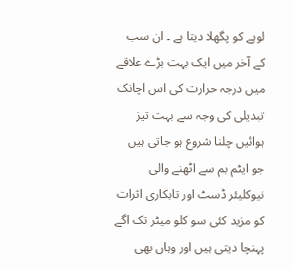لوہے کو پگھلا دیتا ہے ۔ ان سب کے آخر میں ایک بہت بڑے علاقے میں درجہ حرارت کی اس اچانک تبدیلی کی وجہ سے بہت تیز ہوائیں چلنا شروع ہو جاتی ہیں جو ایٹم بم سے اٹھنے والی نیوکلیئر ڈسٹ اور تابکاری اثرات کو مزید کئی سو کلو میٹر تک اگے پہنچا دیتی ہیں اور وہاں بھی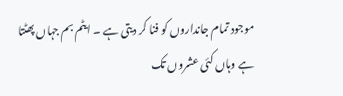موجود تمام جانداروں کو فنا کر دیتی ہے ۔ ایٹم بم جہاں پھٹتا ہے وہاں کئی عشروں تک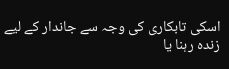اسکی تابکاری کی وجہ سے جاندار کے لیے زندہ رہنا یا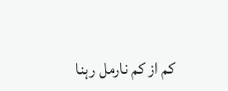کم از کم نارمل رہنا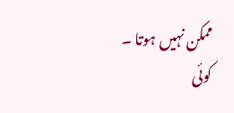ممکن نہیں ہوتا ۔
کوئی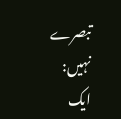تبصرے نہیں:
ایک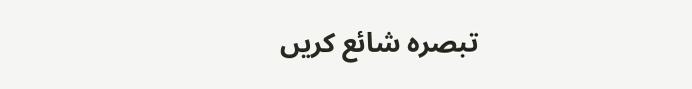تبصرہ شائع کریں